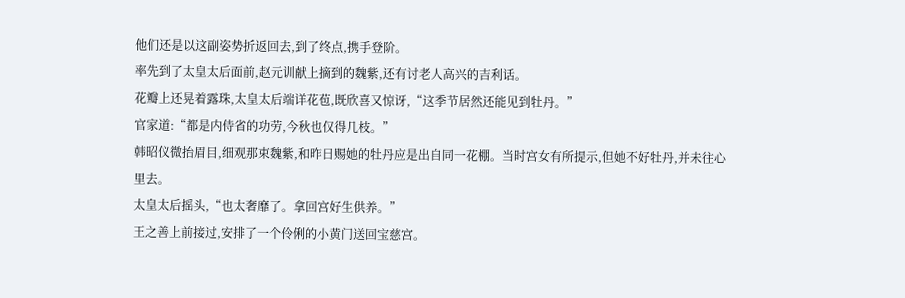他们还是以这副姿势折返回去,到了终点,携手登阶。
率先到了太皇太后面前,赵元训献上摘到的魏紫,还有讨老人高兴的吉利话。
花瓣上还晃着露珠,太皇太后端详花苞,既欣喜又惊讶,“这季节居然还能见到牡丹。”
官家道:“都是内侍省的功劳,今秋也仅得几枝。”
韩昭仪微抬眉目,细观那束魏紫,和昨日赐她的牡丹应是出自同一花棚。当时宫女有所提示,但她不好牡丹,并未往心里去。
太皇太后摇头,“也太奢靡了。拿回宫好生供养。”
王之善上前接过,安排了一个伶俐的小黄门送回宝慈宫。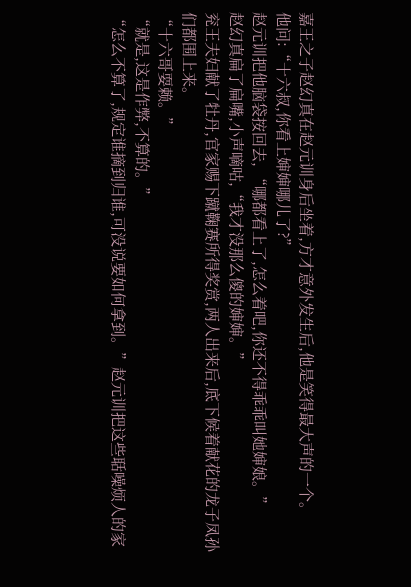嘉王之子赵幻真在赵元训身后坐着,方才意外发生后,他是笑得最大声的一个。
他问:“十六叔,你看上婶婶哪儿了?”
赵元训把他脑袋按回去, “哪都看上了,怎么着吧,你还不得乖乖叫她婶娘。”
赵幻真扁了扁嘴,小声嘀咕,“我才没那么傻的婶婶。”
兖王夫妇献了牡丹,官家赐下蹴鞠赛所得奖赏,两人出来后,底下候着献花的龙子凤孙们都围上来。
“十六哥耍赖。”
“就是,这是作弊,不算的。”
“怎么不算了,规定谁摘到归谁,可没说要如何拿到。”赵元训把这些聒噪烦人的家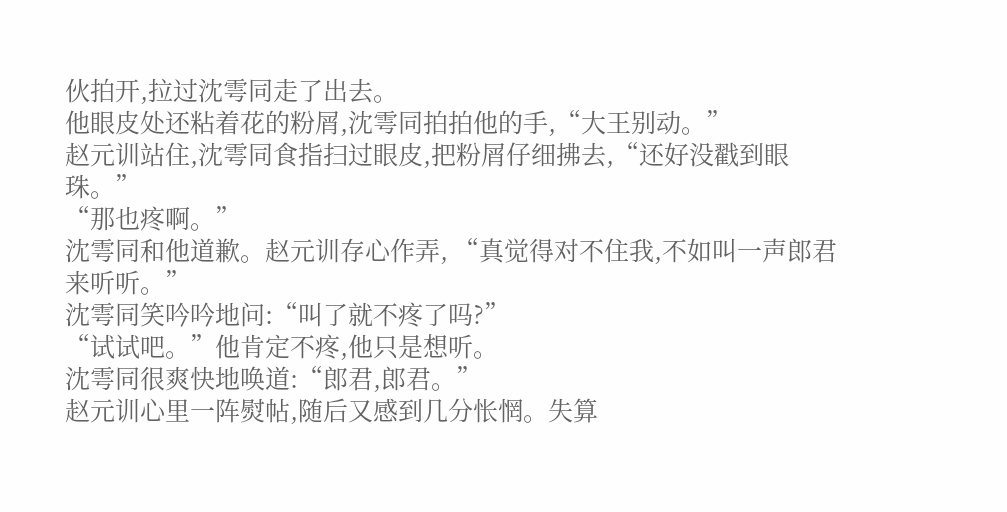伙拍开,拉过沈雩同走了出去。
他眼皮处还粘着花的粉屑,沈雩同拍拍他的手,“大王别动。”
赵元训站住,沈雩同食指扫过眼皮,把粉屑仔细拂去,“还好没戳到眼珠。”
“那也疼啊。”
沈雩同和他道歉。赵元训存心作弄, “真觉得对不住我,不如叫一声郎君来听听。”
沈雩同笑吟吟地问:“叫了就不疼了吗?”
“试试吧。”他肯定不疼,他只是想听。
沈雩同很爽快地唤道:“郎君,郎君。”
赵元训心里一阵熨帖,随后又感到几分怅惘。失算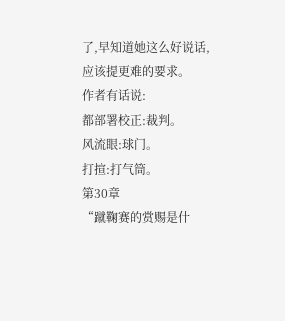了,早知道她这么好说话,应该提更难的要求。
作者有话说:
都部署校正:裁判。
风流眼:球门。
打揎:打气筒。
第30章
“蹴鞠赛的赏赐是什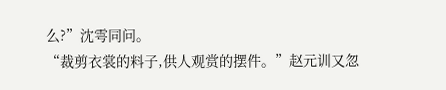么?”沈雩同问。
“裁剪衣裳的料子,供人观赏的摆件。”赵元训又忽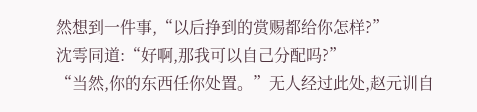然想到一件事,“以后挣到的赏赐都给你怎样?”
沈雩同道:“好啊,那我可以自己分配吗?”
“当然,你的东西任你处置。”无人经过此处,赵元训自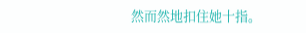然而然地扣住她十指。